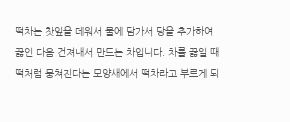떡차는 찻잎을 데워서 물에 담가서 당을 추가하여 끓인 다음 건져내서 만드는 차입니다. 차를 끓일 때 떡처럼 뭉쳐진다는 모양새에서 떡차라고 부르게 되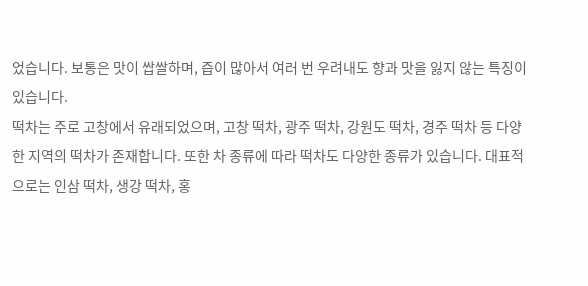었습니다. 보통은 맛이 쌉쌀하며, 즙이 많아서 여러 번 우려내도 향과 맛을 잃지 않는 특징이 있습니다.
떡차는 주로 고창에서 유래되었으며, 고창 떡차, 광주 떡차, 강원도 떡차, 경주 떡차 등 다양한 지역의 떡차가 존재합니다. 또한 차 종류에 따라 떡차도 다양한 종류가 있습니다. 대표적으로는 인삼 떡차, 생강 떡차, 홍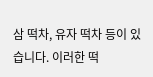삼 떡차, 유자 떡차 등이 있습니다. 이러한 떡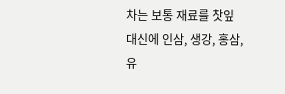차는 보통 재료를 찻잎 대신에 인삼, 생강, 홍삼, 유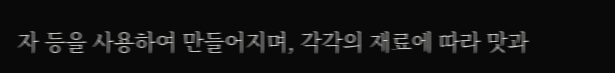자 등을 사용하여 만들어지며, 각각의 재료에 따라 맛과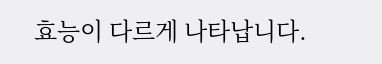효능이 다르게 나타납니다.